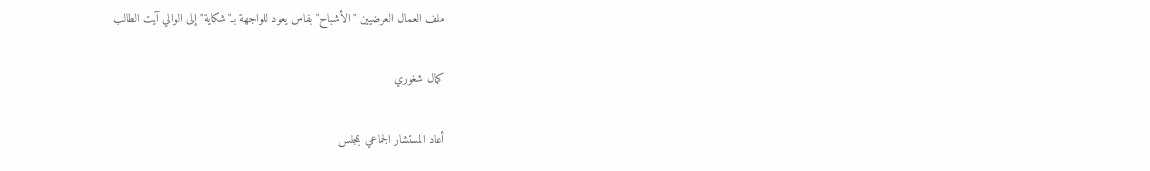ملف العمال العرضيين "الأشباح" بفاس يعود للواجهة بـ"شكاية" إلى الوالي آيت الطالب

كمال شغوري

أعاد المستشار الجماعي بمجلس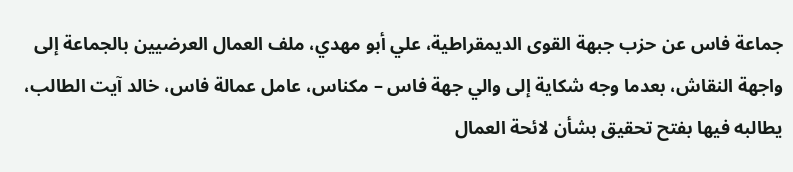جماعة فاس عن حزب جبهة القوى الديمقراطية، علي أبو مهدي، ملف العمال العرضيين بالجماعة إلى واجهة النقاش، بعدما وجه شكاية إلى والي جهة فاس – مكناس، عامل عمالة فاس، خالد آيت الطالب، يطالبه فيها بفتح تحقيق بشأن لائحة العمال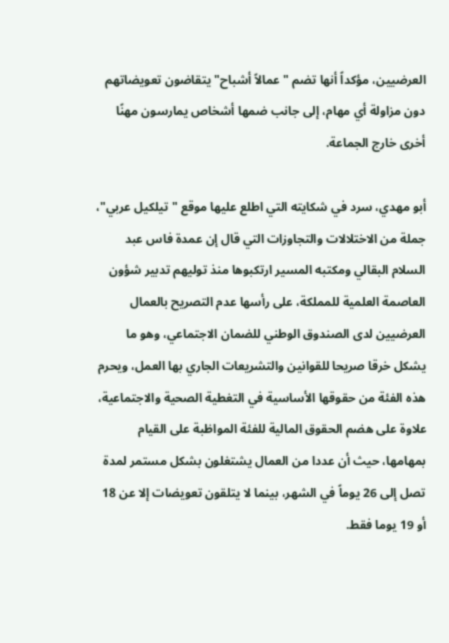العرضيين، مؤكداً أنها تضم "عمالاً أشباح" يتقاضون تعويضاتهم دون مزاولة أي مهام، إلى جانب ضمها أشخاص يمارسون مهنًا أخرى خارج الجماعة.

أبو مهدي، سرد في شكايته التي اطلع عليها موقع "تيلكيل عربي"، جملة من الاختلالات والتجاوزات التي قال إن عمدة فاس عبد السلام البقالي ومكتبه المسير ارتكبوها منذ توليهم تدبير شؤون العاصمة العلمية للمملكة، على رأسها عدم التصريح بالعمال العرضيين لدى الصندوق الوطني للضمان الاجتماعي، وهو ما يشكل خرقا صريحا للقوانين والتشريعات الجاري بها العمل، ويحرم هذه الفئة من حقوقها الأساسية في التغطية الصحية والاجتماعية، علاوة على هضم الحقوق المالية للفئة المواظبة على القيام بمهامها، حيث أن عددا من العمال يشتغلون بشكل مستمر لمدة تصل إلى 26 يوماً في الشهر، بينما لا يتلقون تعويضات إلا عن 18 أو 19 يوما فقط.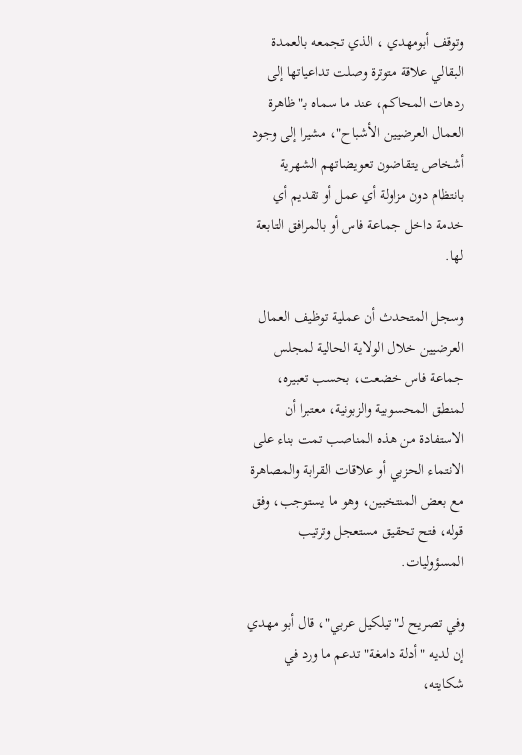وتوقف أبومهدي ، الذي تجمعه بالعمدة البقالي علاقة متوترة وصلت تداعياتها إلى ردهات المحاكم، عند ما سماه بـ"ظاهرة العمال العرضيين الأشباح"، مشيرا إلى وجود أشخاص يتقاضون تعويضاتهم الشهرية بانتظام دون مزاولة أي عمل أو تقديم أي خدمة داخل جماعة فاس أو بالمرافق التابعة لها.

وسجل المتحدث أن عملية توظيف العمال العرضيين خلال الولاية الحالية لمجلس جماعة فاس خضعت، بحسب تعبيره، لمنطق المحسوبية والزبونية، معتبرا أن الاستفادة من هذه المناصب تمت بناء على الانتماء الحزبي أو علاقات القرابة والمصاهرة مع بعض المنتخبين، وهو ما يستوجب، وفق قوله، فتح تحقيق مستعجل وترتيب المسؤوليات.

وفي تصريح لــ"تيلكيل عربي"، قال أبو مهدي إن لديه "أدلة دامغة" تدعم ما ورد في شكايته،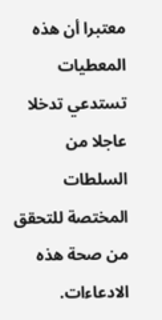معتبرا أن هذه المعطيات تستدعي تدخلا عاجلا من السلطات المختصة للتحقق من صحة هذه الادعاءات.